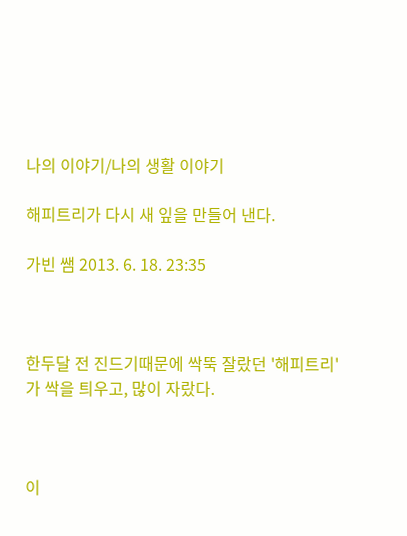나의 이야기/나의 생활 이야기

해피트리가 다시 새 잎을 만들어 낸다.

가빈 쌤 2013. 6. 18. 23:35



한두달 전 진드기때문에 싹뚝 잘랐던 '해피트리'가 싹을 틔우고, 많이 자랐다.



이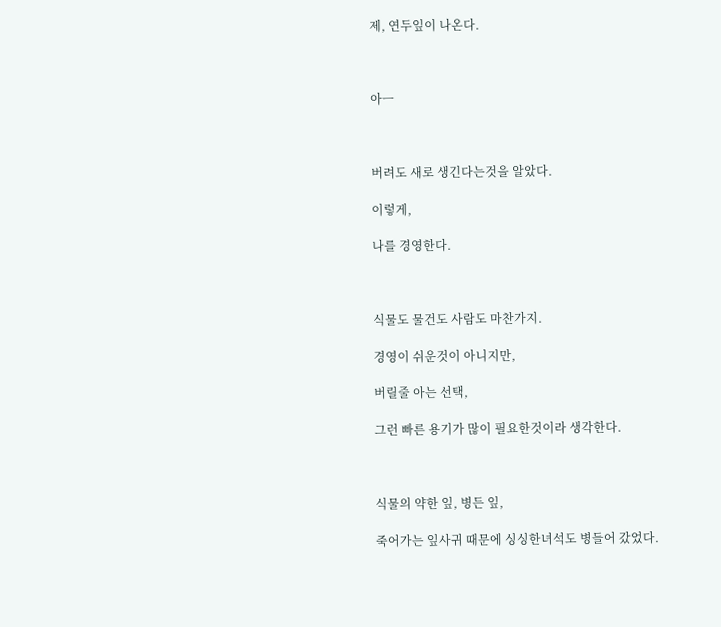제, 연두잎이 나온다.



아ㅡ



버려도 새로 생긴다는것을 알았다.

이렇게,

나를 경영한다.



식물도 물건도 사람도 마찬가지.

경영이 쉬운것이 아니지만,

버릴줄 아는 선택,

그런 빠른 용기가 많이 필요한것이라 생각한다.



식물의 약한 잎, 병든 잎,

죽어가는 잎사귀 때문에 싱싱한녀석도 병들어 갔었다.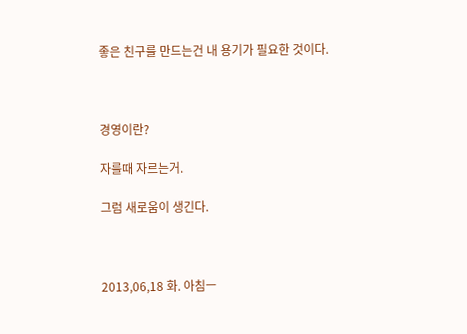좋은 친구를 만드는건 내 용기가 필요한 것이다.



경영이란?

자를때 자르는거.

그럼 새로움이 생긴다.



2013,06,18 화. 아침ㅡ